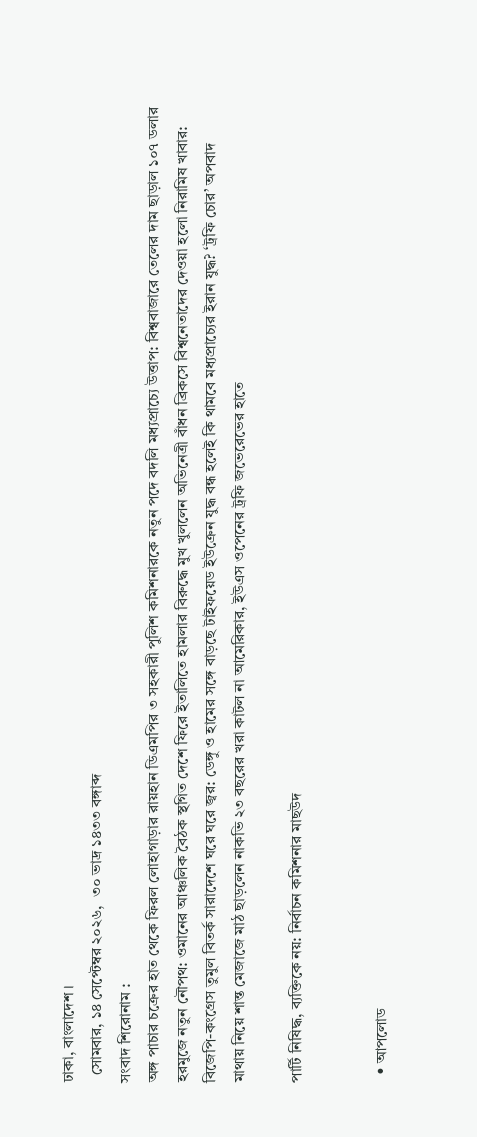ঢাকা, বাংলাদেশ ।
  সোমবার, ১৪ সেপ্টেম্বর ২০২৬,  ৩০ ভাদ্র ১৪৩৩ বঙ্গাব্দ
সংবাদ শিরোনাম :
অঙ্গ পাচার চক্রের হাত থেকে ফিরল লোহাগাড়ার রায়হান ডিএমপির ৩ সহকারী পুলিশ কমিশনারকে নতুন পদে বদলি মধ্যপ্রাচ্যে উত্তাপ: বিশ্ববাজারে তেলের দাম ছাড়াল ১০৭ ডলার হরমুজে নতুন নৌপথ: ওমানের আঞ্চলিক বৈঠক স্থগিত দেশে ফিরে ইতালিতে হামলার বিরুদ্ধে মুখ খুললেন অভিনেত্রী বাঁধন ব্রিকসে বিশ্বনেতাদের দেওয়া হলো নিরামিষ খাবার: বিজেপি-কংগ্রেস তুমুল বিতর্ক সারাদেশে ঘরে ঘরে জ্বর: ডেঙ্গু ও হামের সঙ্গে বাড়ছে টাইফয়েড ইউক্রেন যুদ্ধ বন্ধ হলেই কি থামবে মধ্যপ্রাচ্যের ইরান যুদ্ধ? ‘ট্রফি চোর’ অপবাদ মাথায় নিয়ে শান্ত মেজাজে মাঠ ছাড়লেন নাকভি ২৩ বছরের খরা কাটল না আমেরিকার, ইউএস ওপেনের ট্রফি জভেরেভের হাতে

পার্টি নিষিদ্ধ, ব্যক্তিকে নয়: নির্বাচন কমিশনার মাছউদ


  • আপলোড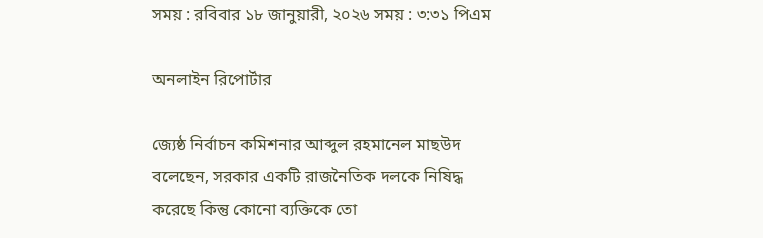সময় : রবিবার ১৮ জানুয়ারী, ২০২৬ সময় : ৩:৩১ পিএম

অনলাইন রিপোর্টার

জ্যেষ্ঠ নির্বাচন কমিশনার আব্দুল রহমানেল মাছউদ বলেছেন, সরকার একটি রাজনৈতিক দলকে নিষিদ্ধ করেছে কিন্তু কোনো ব্যক্তিকে তো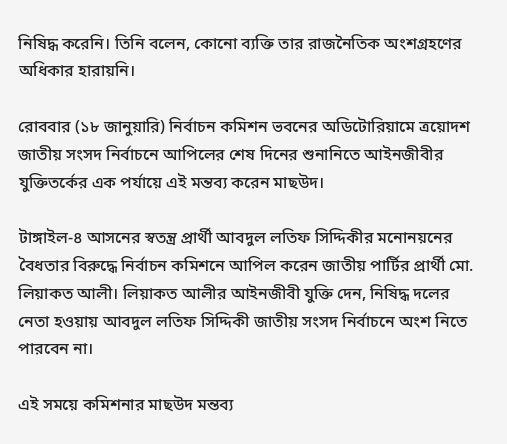নিষিদ্ধ করেনি। তিনি বলেন, কোনো ব্যক্তি তার রাজনৈতিক অংশগ্রহণের অধিকার হারায়নি।

রোববার (১৮ জানুয়ারি) নির্বাচন কমিশন ভবনের অডিটোরিয়ামে ত্রয়োদশ জাতীয় সংসদ নির্বাচনে আপিলের শেষ দিনের শুনানিতে আইনজীবীর যুক্তিতর্কের এক পর্যায়ে এই মন্তব্য করেন মাছউদ।

টাঙ্গাইল-৪ আসনের স্বতন্ত্র প্রার্থী আবদুল লতিফ সিদ্দিকীর মনোনয়নের বৈধতার বিরুদ্ধে নির্বাচন কমিশনে আপিল করেন জাতীয় পার্টির প্রার্থী মো. লিয়াকত আলী। লিয়াকত আলীর আইনজীবী যুক্তি দেন, নিষিদ্ধ দলের নেতা হওয়ায় আবদুল লতিফ সিদ্দিকী জাতীয় সংসদ নির্বাচনে অংশ নিতে পারবেন না।

এই সময়ে কমিশনার মাছউদ মন্তব্য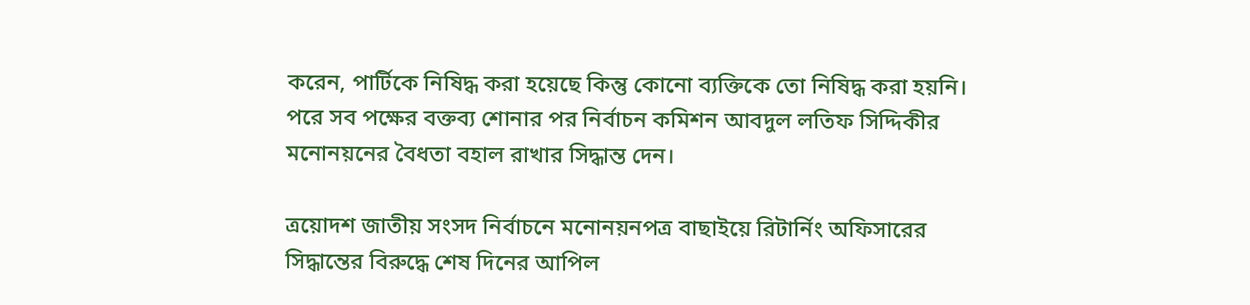করেন, পার্টিকে নিষিদ্ধ করা হয়েছে কিন্তু কোনো ব্যক্তিকে তো নিষিদ্ধ করা হয়নি। পরে সব পক্ষের বক্তব্য শোনার পর নির্বাচন কমিশন আবদুল লতিফ সিদ্দিকীর মনোনয়নের বৈধতা বহাল রাখার সিদ্ধান্ত দেন।

ত্রয়োদশ জাতীয় সংসদ নির্বাচনে মনোনয়নপত্র বাছাইয়ে রিটার্নিং অফিসারের সিদ্ধান্তের বিরুদ্ধে শেষ দিনের আপিল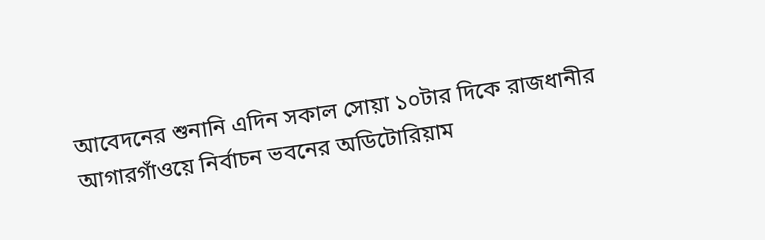আবেদনের শুনানি এদিন সকাল সোয়া ১০টার দিকে রাজধানীর আগারগাঁওয়ে নির্বাচন ভবনের অডিটোরিয়াম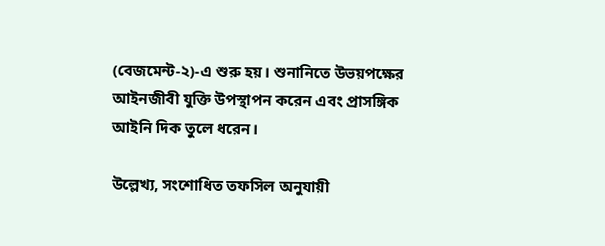(বেজমেন্ট-২)-এ শুরু হয়। শুনানিতে উভয়পক্ষের আইনজীবী যুক্তি উপস্থাপন করেন এবং প্রাসঙ্গিক আইনি দিক তুলে ধরেন।

উল্লেখ্য, সংশোধিত তফসিল অনুযায়ী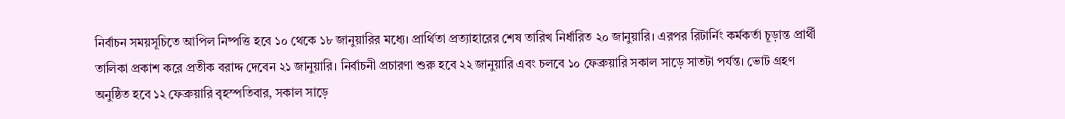নির্বাচন সময়সূচিতে আপিল নিষ্পত্তি হবে ১০ থেকে ১৮ জানুয়ারির মধ্যে। প্রার্থিতা প্রত্যাহারের শেষ তারিখ নির্ধারিত ২০ জানুয়ারি। এরপর রিটার্নিং কর্মকর্তা চূড়ান্ত প্রার্থী তালিকা প্রকাশ করে প্রতীক বরাদ্দ দেবেন ২১ জানুয়ারি। নির্বাচনী প্রচারণা শুরু হবে ২২ জানুয়ারি এবং চলবে ১০ ফেব্রুয়ারি সকাল সাড়ে সাতটা পর্যন্ত। ভোট গ্রহণ অনুষ্ঠিত হবে ১২ ফেব্রুয়ারি বৃহস্পতিবার, সকাল সাড়ে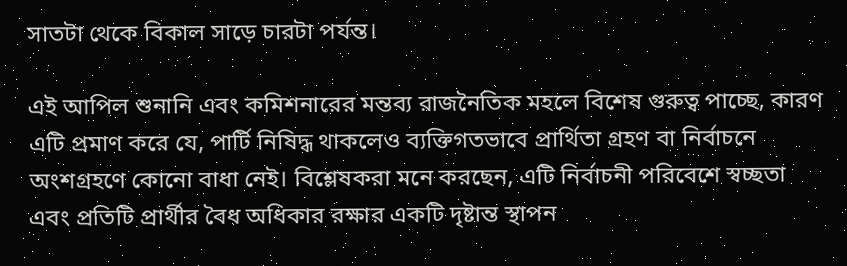সাতটা থেকে বিকাল সাড়ে চারটা পর্যন্ত।

এই আপিল শুনানি এবং কমিশনারের মন্তব্য রাজনৈতিক মহলে বিশেষ গুরুত্ব পাচ্ছে, কারণ এটি প্রমাণ করে যে, পার্টি নিষিদ্ধ থাকলেও ব্যক্তিগতভাবে প্রার্থিতা গ্রহণ বা নির্বাচনে অংশগ্রহণে কোনো বাধা নেই। বিশ্লেষকরা মনে করছেন, এটি নির্বাচনী পরিবেশে স্বচ্ছতা এবং প্রতিটি প্রার্থীর বৈধ অধিকার রক্ষার একটি দৃষ্টান্ত স্থাপন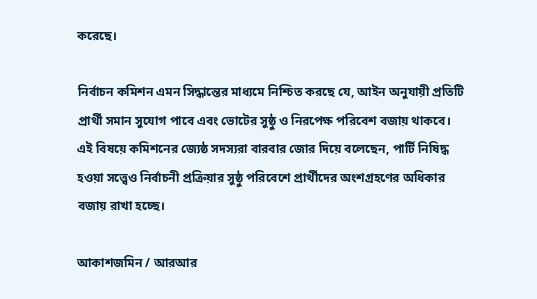করেছে।

নির্বাচন কমিশন এমন সিদ্ধান্তের মাধ্যমে নিশ্চিত করছে যে, আইন অনুযায়ী প্রতিটি প্রার্থী সমান সুযোগ পাবে এবং ভোটের সুষ্ঠু ও নিরপেক্ষ পরিবেশ বজায় থাকবে। এই বিষয়ে কমিশনের জ্যেষ্ঠ সদস্যরা বারবার জোর দিয়ে বলেছেন, পার্টি নিষিদ্ধ হওয়া সত্ত্বেও নির্বাচনী প্রক্রিয়ার সুষ্ঠু পরিবেশে প্রার্থীদের অংশগ্রহণের অধিকার বজায় রাখা হচ্ছে।

আকাশজমিন / আরআর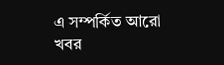এ সম্পর্কিত আরো খবর